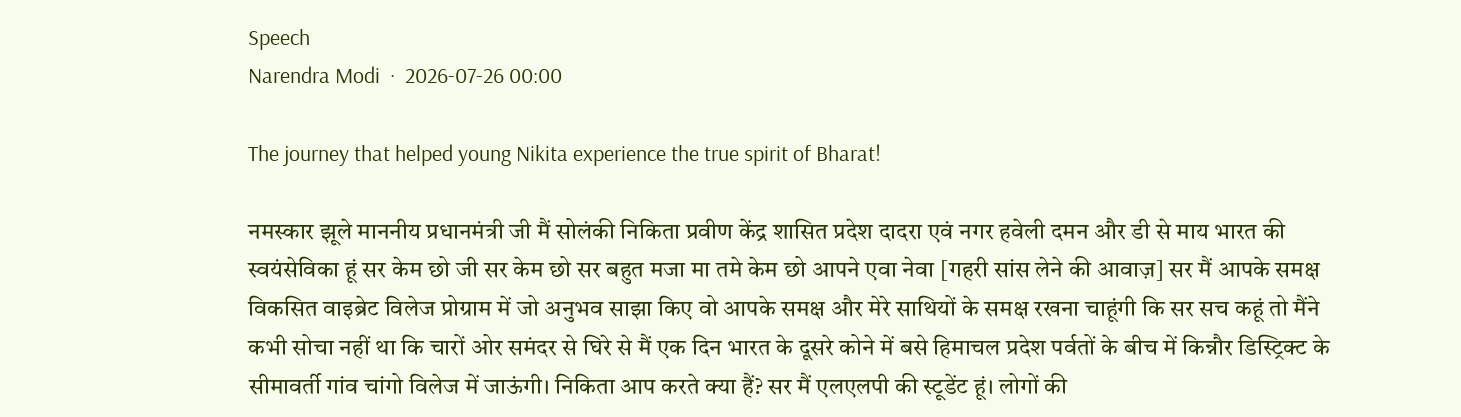Speech
Narendra Modi  ·  2026-07-26 00:00

The journey that helped young Nikita experience the true spirit of Bharat!

नमस्कार झूले माननीय प्रधानमंत्री जी मैं सोलंकी निकिता प्रवीण केंद्र शासित प्रदेश दादरा एवं नगर हवेली दमन और डी से माय भारत की स्वयंसेविका हूं सर केम छो जी सर केम छो सर बहुत मजा मा तमे केम छो आपने एवा नेवा [गहरी सांस लेने की आवाज़] सर मैं आपके समक्ष विकसित वाइब्रेट विलेज प्रोग्राम में जो अनुभव साझा किए वो आपके समक्ष और मेरे साथियों के समक्ष रखना चाहूंगी कि सर सच कहूं तो मैंने कभी सोचा नहीं था कि चारों ओर समंदर से घिरे से मैं एक दिन भारत के दूसरे कोने में बसे हिमाचल प्रदेश पर्वतों के बीच में किन्नौर डिस्ट्रिक्ट के सीमावर्ती गांव चांगो विलेज में जाऊंगी। निकिता आप करते क्या हैं? सर मैं एलएलपी की स्टूडेंट हूं। लोगों की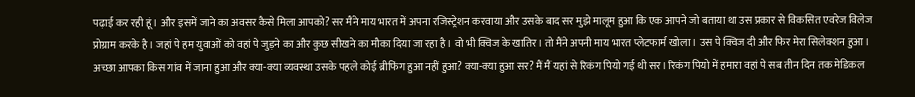पढ़ाई कर रही हूं। और इसमें जाने का अवसर कैसे मिला आपको? सर मैंने माय भारत में अपना रजिस्ट्रेशन करवाया और उसके बाद सर मुझे मालूम हुआ कि एक आपने जो बताया था उस प्रकार से विकसित एवरेज विलेज प्रोग्राम करके है। जहां पे हम युवाओं को वहां पे जुड़ने का और कुछ सीखने का मौका दिया जा रहा है। वो भी क्विज के खातिर। तो मैंने अपनी माय भारत प्लेटफार्म खोला। उस पे क्विज दी और फिर मेरा सिलेक्शन हुआ। अच्छा आपका किस गांव में जाना हुआ और क्या-क्या व्यवस्था उसके पहले कोई ब्रीफिंग हुआ नहीं हुआ? क्या-क्या हुआ सर? मैं मैं यहां से रिकंग पियो गई थी सर। रिकंग पियो में हमारा वहां पे सब तीन दिन तक मेडिकल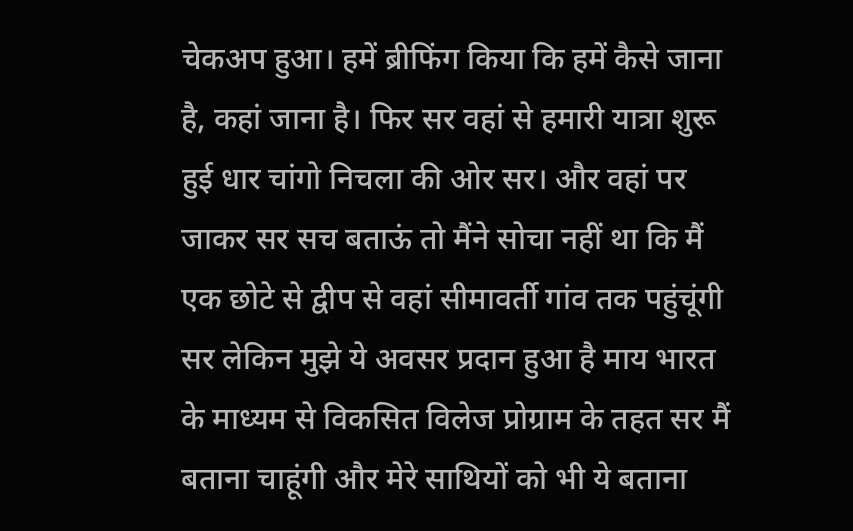चेकअप हुआ। हमें ब्रीफिंग किया कि हमें कैसे जाना है, कहां जाना है। फिर सर वहां से हमारी यात्रा शुरू हुई धार चांगो निचला की ओर सर। और वहां पर जाकर सर सच बताऊं तो मैंने सोचा नहीं था कि मैं एक छोटे से द्वीप से वहां सीमावर्ती गांव तक पहुंचूंगी सर लेकिन मुझे ये अवसर प्रदान हुआ है माय भारत के माध्यम से विकसित विलेज प्रोग्राम के तहत सर मैं बताना चाहूंगी और मेरे साथियों को भी ये बताना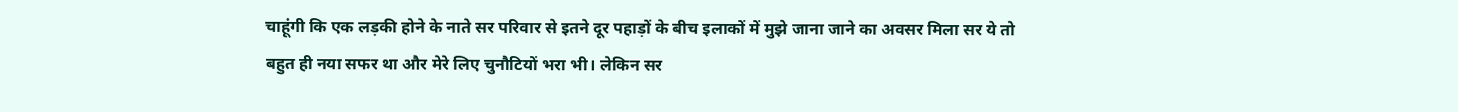चाहूंगी कि एक लड़की होने के नाते सर परिवार से इतने दूर पहाड़ों के बीच इलाकों में मुझे जाना जाने का अवसर मिला सर ये तो बहुत ही नया सफर था और मेरे लिए चुनौटियों भरा भी। लेकिन सर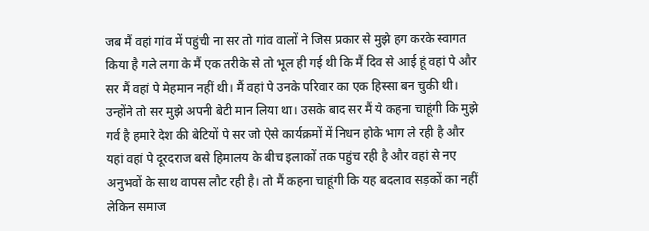जब मैं वहां गांव में पहुंची ना सर तो गांव वालों ने जिस प्रकार से मुझे हग करके स्वागत किया है गले लगा के मैं एक तरीके से तो भूल ही गई थी कि मैं दिव से आई हूं वहां पे और सर मैं वहां पे मेहमान नहीं थी। मैं वहां पे उनके परिवार का एक हिस्सा बन चुकी थी। उन्होंने तो सर मुझे अपनी बेटी मान लिया था। उसके बाद सर मैं ये कहना चाहूंगी कि मुझे गर्व है हमारे देश की बेटियों पे सर जो ऐसे कार्यक्रमों में निधन होके भाग ले रही है और यहां वहां पे दूरदराज बसे हिमालय के बीच इलाकों तक पहुंच रही है और वहां से नए अनुभवों के साथ वापस लौट रही है। तो मैं कहना चाहूंगी कि यह बदलाव सड़कों का नहीं लेकिन समाज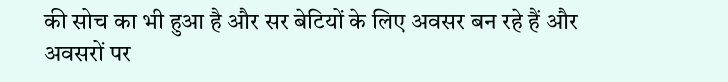की सोच का भी हुआ है और सर बेटियों के लिए अवसर बन रहे हैं और अवसरों पर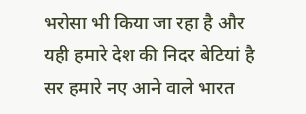भरोसा भी किया जा रहा है और यही हमारे देश की निदर बेटियां है सर हमारे नए आने वाले भारत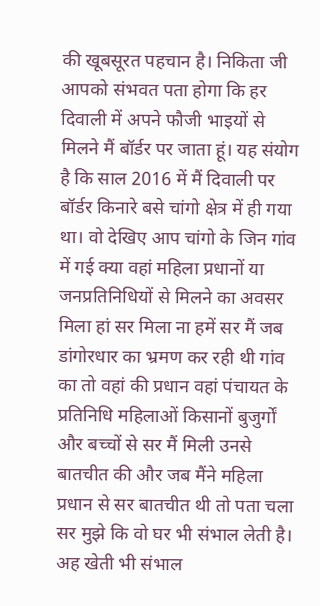की खूबसूरत पहचान है। निकिता जी आपको संभवत पता होगा कि हर दिवाली में अपने फौजी भाइयों से मिलने मैं बॉर्डर पर जाता हूं। यह संयोग है कि साल 2016 में मैं दिवाली पर बॉर्डर किनारे बसे चांगो क्षेत्र में ही गया था। वो देखिए आप चांगो के जिन गांव में गई क्या वहां महिला प्रधानों या जनप्रतिनिधियों से मिलने का अवसर मिला हां सर मिला ना हमें सर मैं जब डांगोरधार का भ्रमण कर रही थी गांव का तो वहां की प्रधान वहां पंचायत के प्रतिनिधि महिलाओं किसानों बुजुर्गों और बच्चों से सर मैं मिली उनसे बातचीत की और जब मैंने महिला प्रधान से सर बातचीत थी तो पता चला सर मुझे कि वो घर भी संभाल लेती है। अह खेती भी संभाल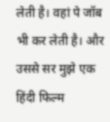लेती है। वहां पे जॉब भी कर लेती है। और उससे सर मुझे एक हिंदी फिल्म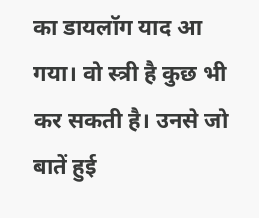का डायलॉग याद आ गया। वो स्त्री है कुछ भी कर सकती है। उनसे जो बातें हुई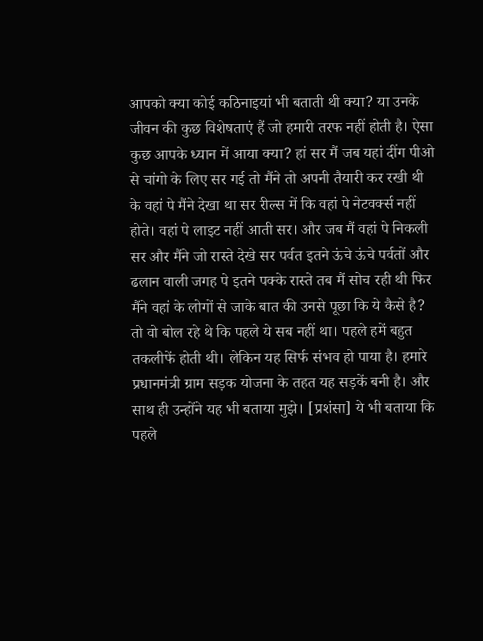आपको क्या कोई कठिनाइयां भी बताती थी क्या? या उनके जीवन की कुछ विशेषताएं हैं जो हमारी तरफ नहीं होती है। ऐसा कुछ आपके ध्यान में आया क्या? हां सर मैं जब यहां दींग पीओ से चांगो के लिए सर गई तो मैंने तो अपनी तैयारी कर रखी थी के वहां पे मैंने देखा था सर रील्स में कि वहां पे नेटवर्क्स नहीं होते। वहां पे लाइट नहीं आती सर। और जब मैं वहां पे निकली सर और मैंने जो रास्ते देखे सर पर्वत इतने ऊंचे ऊंचे पर्वतों और ढलान वाली जगह पे इतने पक्के रास्ते तब मैं सोच रही थी फिर मैंने वहां के लोगों से जाके बात की उनसे पूछा कि ये कैसे है? तो वो बोल रहे थे कि पहले ये सब नहीं था। पहले हमें बहुत तकलीफें होती थी। लेकिन यह सिर्फ संभव हो पाया है। हमारे प्रधानमंत्री ग्राम सड़क योजना के तहत यह सड़कें बनी है। और साथ ही उन्होंने यह भी बताया मुझे। [प्रशंसा] ये भी बताया कि पहले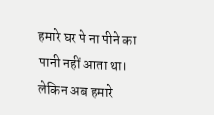हमारे घर पे ना पीने का पानी नहीं आता था। लेकिन अब हमारे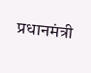प्रधानमंत्री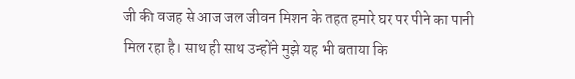जी की वजह से आज जल जीवन मिशन के तहत हमारे घर पर पीने का पानी मिल रहा है। साथ ही साथ उन्होंने मुझे यह भी बताया कि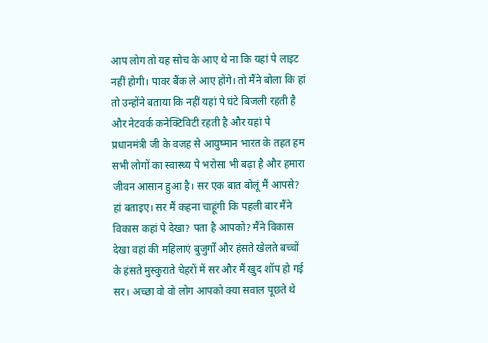आप लोग तो यह सोच के आए थे ना कि यहां पे लाइट नहीं होगी। पावर बैंक ले आए होंगे। तो मैंने बोला कि हां तो उन्होंने बताया कि नहीं यहां पे घंटे बिजली रहती है और नेटवर्क कनेक्टिविटी रहती है और यहां पे प्रधानमंत्री जी के वजह से आयुष्मान भारत के तहत हम सभी लोगों का स्वास्थ्य पे भरोसा भी बढ़ा है और हमारा जीवन आसान हुआ है। सर एक बात बोलूं मैं आपसे? हां बताइए। सर मैं कहना चाहूंगी कि पहली बार मैंने विकास कहां पे देखा? पता है आपको? मैंने विकास देखा वहां की महिलाएं बुजुर्गों और हंसते खेलते बच्चों के हंसते मुस्कुराते चेहरों में सर और मैं खुद शॉप हो गई सर। अच्छा वो वो लोग आपको क्या सवाल पूछते थे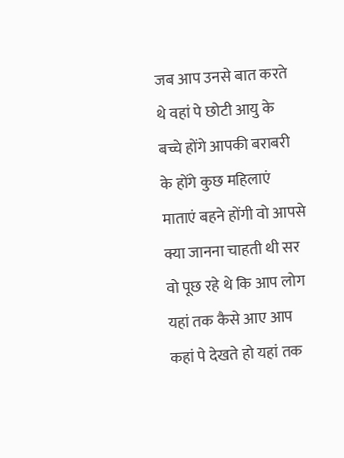जब आप उनसे बात करते थे वहां पे छोटी आयु के बच्चे होंगे आपकी बराबरी के होंगे कुछ महिलाएं माताएं बहने होंगी वो आपसे क्या जानना चाहती थी सर वो पूछ रहे थे कि आप लोग यहां तक कैसे आए आप कहां पे देखते हो यहां तक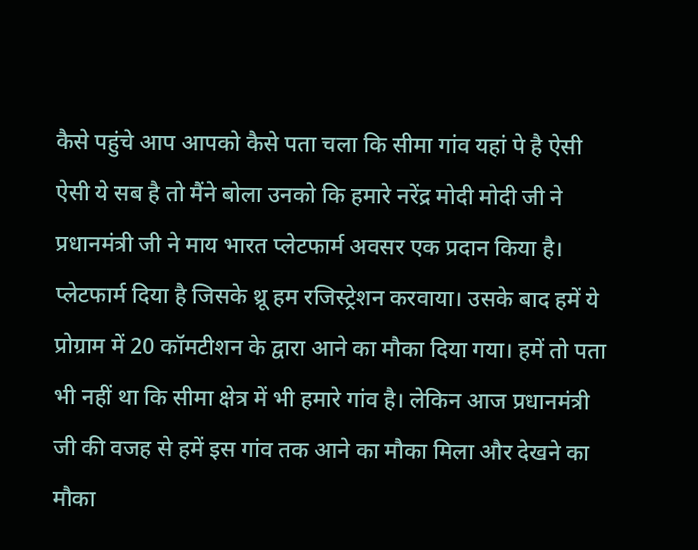कैसे पहुंचे आप आपको कैसे पता चला कि सीमा गांव यहां पे है ऐसी ऐसी ये सब है तो मैंने बोला उनको कि हमारे नरेंद्र मोदी मोदी जी ने प्रधानमंत्री जी ने माय भारत प्लेटफार्म अवसर एक प्रदान किया है। प्लेटफार्म दिया है जिसके थ्रू हम रजिस्ट्रेशन करवाया। उसके बाद हमें ये प्रोग्राम में 20 कॉमटीशन के द्वारा आने का मौका दिया गया। हमें तो पता भी नहीं था कि सीमा क्षेत्र में भी हमारे गांव है। लेकिन आज प्रधानमंत्री जी की वजह से हमें इस गांव तक आने का मौका मिला और देखने का मौका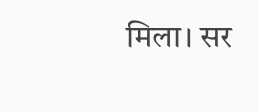मिला। सर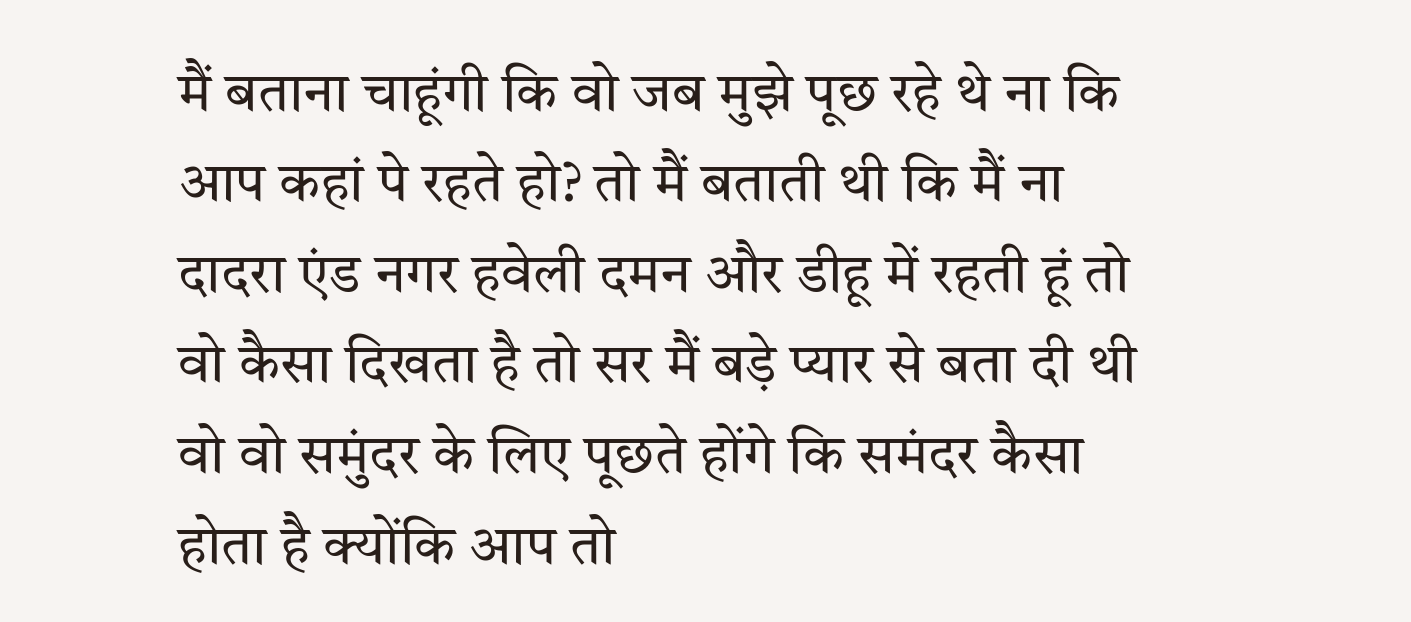मैं बताना चाहूंगी कि वो जब मुझे पूछ रहे थे ना कि आप कहां पे रहते हो? तो मैं बताती थी कि मैं ना दादरा एंड नगर हवेली दमन और डीहू में रहती हूं तो वो कैसा दिखता है तो सर मैं बड़े प्यार से बता दी थी वो वो समुंदर के लिए पूछते होंगे कि समंदर कैसा होता है क्योंकि आप तो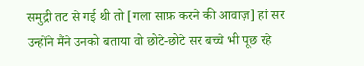समुद्री तट से गई थी तो [गला साफ़ करने की आवाज़] हां सर उन्होंने मैंने उनको बताया वो छोटे-छोटे सर बच्चे भी पूछ रहे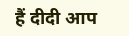हैं दीदी आप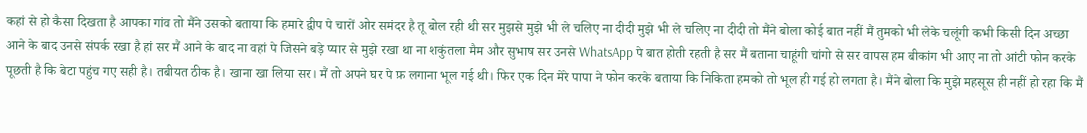कहां से हो कैसा दिखता है आपका गांव तो मैंने उसको बताया कि हमारे द्वीप पे चारों ओर समंदर है तू बोल रही थी सर मुझसे मुझे भी ले चलिए ना दीदी मुझे भी ले चलिए ना दीदी तो मैंने बोला कोई बात नहीं मैं तुमको भी लेके चलूंगी कभी किसी दिन अच्छा आने के बाद उनसे संपर्क रखा है हां सर मैं आने के बाद ना वहां पे जिसने बड़े प्यार से मुझे रखा था ना शकुंतला मैम और सुभाष सर उनसे WhatsApp पे बात होती रहती है सर मैं बताना चाहूंगी चांगो से सर वापस हम बीकांग भी आए ना तो आंटी फोन करके पूछती है कि बेटा पहुंच गए सही है। तबीयत ठीक है। खाना खा लिया सर। मैं तो अपने घर पे फ़ लगाना भूल गई थी। फिर एक दिन मेरे पापा ने फोन करके बताया कि निकिता हमको तो भूल ही गई हो लगता है। मैंने बोला कि मुझे महसूस ही नहीं हो रहा कि मैं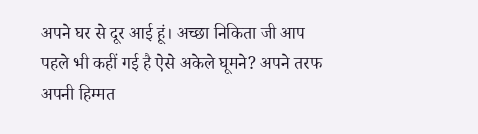अपने घर से दूर आई हूं। अच्छा निकिता जी आप पहले भी कहीं गई है ऐसे अकेले घूमने? अपने तरफ अपनी हिम्मत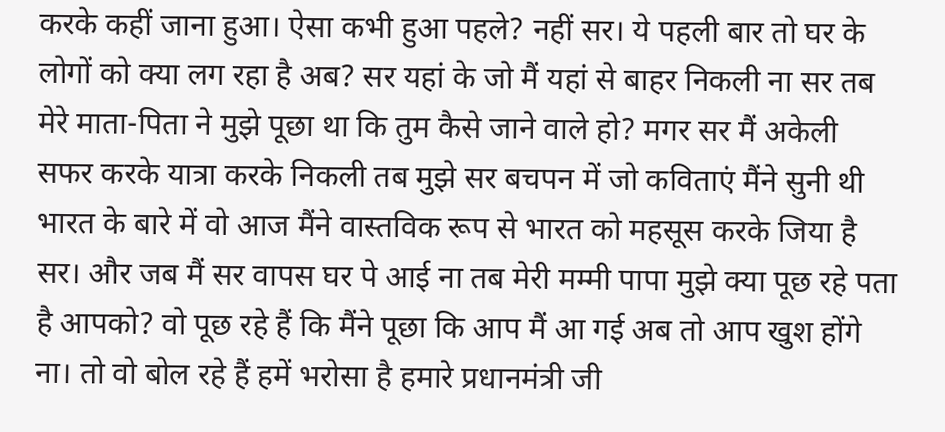करके कहीं जाना हुआ। ऐसा कभी हुआ पहले? नहीं सर। ये पहली बार तो घर के लोगों को क्या लग रहा है अब? सर यहां के जो मैं यहां से बाहर निकली ना सर तब मेरे माता-पिता ने मुझे पूछा था कि तुम कैसे जाने वाले हो? मगर सर मैं अकेली सफर करके यात्रा करके निकली तब मुझे सर बचपन में जो कविताएं मैंने सुनी थी भारत के बारे में वो आज मैंने वास्तविक रूप से भारत को महसूस करके जिया है सर। और जब मैं सर वापस घर पे आई ना तब मेरी मम्मी पापा मुझे क्या पूछ रहे पता है आपको? वो पूछ रहे हैं कि मैंने पूछा कि आप मैं आ गई अब तो आप खुश होंगे ना। तो वो बोल रहे हैं हमें भरोसा है हमारे प्रधानमंत्री जी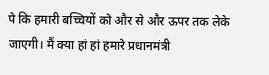पे कि हमारी बच्चियों को और से और ऊपर तक लेके जाएगी। मैं क्या हां हां हमारे प्रधानमंत्री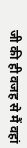जी की ही वजह से मैं वहां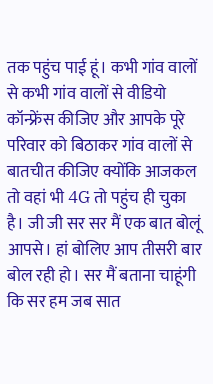तक पहुंच पाई हूं। कभी गांव वालों से कभी गांव वालों से वीडियो कॉन्फ्रेंस कीजिए और आपके पूरे परिवार को बिठाकर गांव वालों से बातचीत कीजिए क्योंकि आजकल तो वहां भी 4G तो पहुंच ही चुका है। जी जी सर सर मैं एक बात बोलूं आपसे। हां बोलिए आप तीसरी बार बोल रही हो। सर मैं बताना चाहूंगी कि सर हम जब सात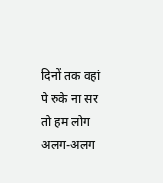दिनों तक वहां पे रुके ना सर तो हम लोग अलग-अलग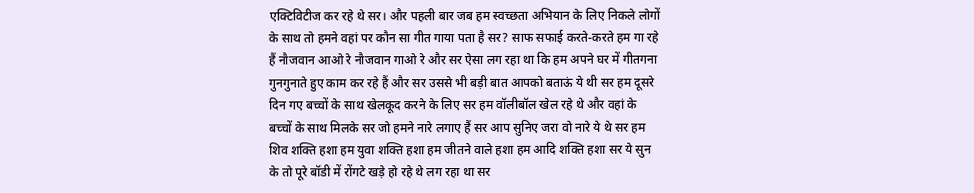एक्टिविटीज कर रहे थे सर। और पहली बार जब हम स्वच्छता अभियान के लिए निकले लोगों के साथ तो हमने वहां पर कौन सा गीत गाया पता है सर? साफ सफाई करते-करते हम गा रहे हैं नौजवान आओ रे नौजवान गाओ रे और सर ऐसा लग रहा था कि हम अपने घर में गीतगना गुनगुनाते हुए काम कर रहे हैं और सर उससे भी बड़ी बात आपको बताऊं ये थी सर हम दूसरे दिन गए बच्चों के साथ खेलकूद करने के लिए सर हम वॉलीबॉल खेल रहे थे और वहां के बच्चों के साथ मिलके सर जो हमने नारे लगाए हैं सर आप सुनिए जरा वो नारे ये थे सर हम शिव शक्ति हशा हम युवा शक्ति हशा हम जीतने वाले हशा हम आदि शक्ति हशा सर ये सुन के तो पूरे बॉडी में रोंगटे खड़े हो रहे थे लग रहा था सर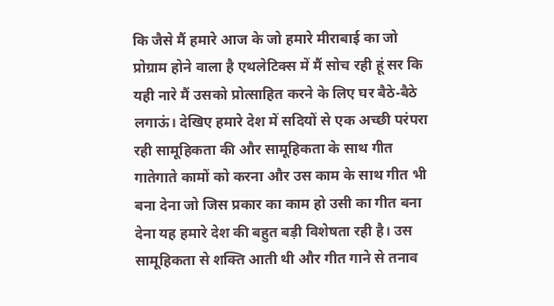कि जैसे मैं हमारे आज के जो हमारे मीराबाई का जो प्रोग्राम होने वाला है एथलेटिक्स में मैं सोच रही हूं सर कि यही नारे मैं उसको प्रोत्साहित करने के लिए घर बैठे-बैठे लगाऊं। देखिए हमारे देश में सदियों से एक अच्छी परंपरा रही सामूहिकता की और सामूहिकता के साथ गीत गातेगाते कामों को करना और उस काम के साथ गीत भी बना देना जो जिस प्रकार का काम हो उसी का गीत बना देना यह हमारे देश की बहुत बड़ी विशेषता रही है। उस सामूहिकता से शक्ति आती थी और गीत गाने से तनाव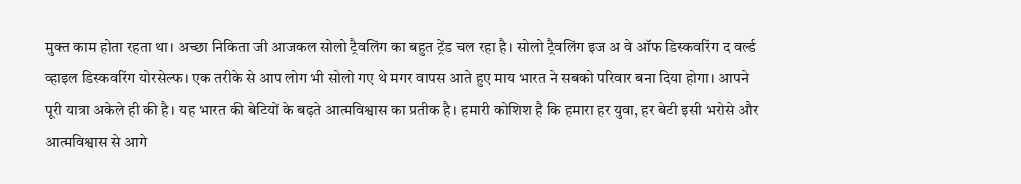मुक्त काम होता रहता था। अच्छा निकिता जी आजकल सोलो ट्रैवलिंग का बहुत ट्रेंड चल रहा है। सोलो ट्रैवलिंग इज अ वे ऑफ डिस्कवरिंग द वर्ल्ड व्हाइल डिस्कवरिंग योरसेल्फ। एक तरीके से आप लोग भी सोलो गए थे मगर वापस आते हुए माय भारत ने सबको परिवार बना दिया होगा। आपने पूरी यात्रा अकेले ही की है। यह भारत की बेटियों के बढ़ते आत्मविश्वास का प्रतीक है। हमारी कोशिश है कि हमारा हर युवा, हर बेटी इसी भरोसे और आत्मविश्वास से आगे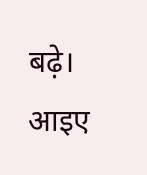बढ़े। आइए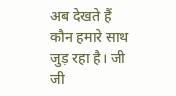अब देखते हैं कौन हमारे साथ जुड़ रहा है। जी जी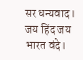सर धन्यवाद। जय हिंद जय भारत वंदे।